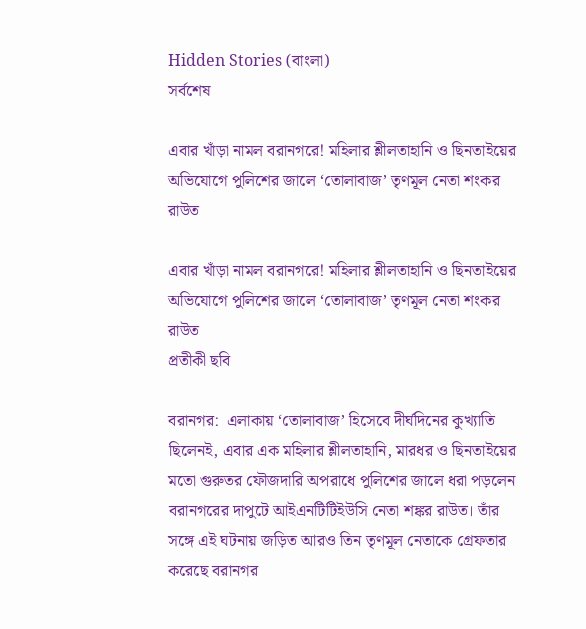Hidden Stories (বাংলা)
সর্বশেষ

এবার খাঁড়া নামল বরানগরে! মহিলার শ্লীলতাহানি ও ছিনতাইয়ের অভিযোগে পুলিশের জালে ‘তোলাবাজ’ তৃণমূল নেতা শংকর রাউত

এবার খাঁড়া নামল বরানগরে! মহিলার শ্লীলতাহানি ও ছিনতাইয়ের অভিযোগে পুলিশের জালে ‘তোলাবাজ’ তৃণমূল নেতা শংকর রাউত
প্রতীকী ছবি

বরানগর:  এলাকায় ‘তোলাবাজ’ হিসেবে দীর্ঘদিনের কুখ্যাতি ছিলেনই, এবার এক মহিলার শ্লীলতাহানি, মারধর ও ছিনতাইয়ের মতো গুরুতর ফৌজদারি অপরাধে পুলিশের জালে ধরা পড়লেন বরানগরের দাপুটে আইএনটিটিইউসি নেতা শঙ্কর রাউত। তাঁর সঙ্গে এই ঘটনায় জড়িত আরও তিন তৃণমূল নেতাকে গ্রেফতার করেছে বরানগর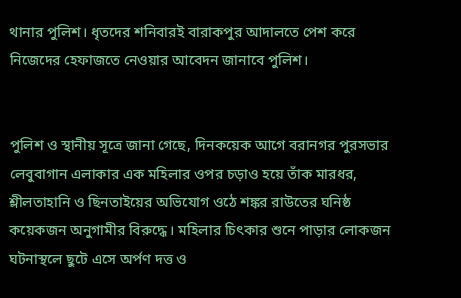থানার পুলিশ। ধৃতদের শনিবারই বারাকপুর আদালতে পেশ করে নিজেদের হেফাজতে নেওয়ার আবেদন জানাবে পুলিশ।


পুলিশ ও স্থানীয় সূত্রে জানা গেছে, দিনকয়েক আগে বরানগর পুরসভার লেবুবাগান এলাকার এক মহিলার ওপর চড়াও হয়ে তাঁক মারধর, শ্লীলতাহানি ও ছিনতাইয়ের অভিযোগ ওঠে শঙ্কর রাউতের ঘনিষ্ঠ কয়েকজন অনুগামীর বিরুদ্ধে। মহিলার চিৎকার শুনে পাড়ার লোকজন ঘটনাস্থলে ছুটে এসে অর্পণ দত্ত ও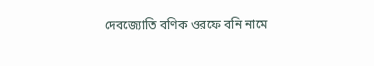দেবজ্যোতি বণিক ওরফে বনি নামে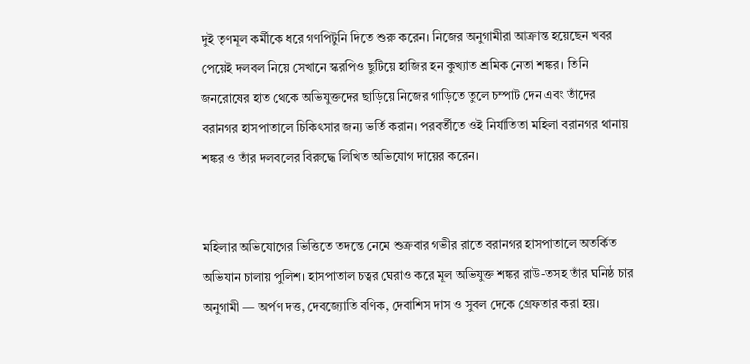দুই তৃণমূল কর্মীকে ধরে গণপিটুনি দিতে শুরু করেন। নিজের অনুগামীরা আক্রান্ত হয়েছেন খবর পেয়েই দলবল নিয়ে সেখানে স্করপিও ছুটিয়ে হাজির হন কুখ্যাত শ্রমিক নেতা শঙ্কর। তিনি জনরোষের হাত থেকে অভিযুক্তদের ছাড়িয়ে নিজের গাড়িতে তুলে চম্পাট দেন এবং তাঁদের বরানগর হাসপাতালে চিকিৎসার জন্য ভর্তি করান। পরবর্তীতে ওই নির্যাতিতা মহিলা বরানগর থানায় শঙ্কর ও তাঁর দলবলের বিরুদ্ধে লিখিত অভিযোগ দায়ের করেন।


মহিলার অভিযোগের ভিত্তিতে তদন্তে নেমে শুক্রবার গভীর রাতে বরানগর হাসপাতালে অতর্কিত অভিযান চালায় পুলিশ। হাসপাতাল চত্বর ঘেরাও করে মূল অভিযুক্ত শঙ্কর রাউ-তসহ তাঁর ঘনিষ্ঠ চার অনুগামী — অর্পণ দত্ত, দেবজ্যোতি বণিক, দেবাশিস দাস ও সুবল দেকে গ্রেফতার করা হয়।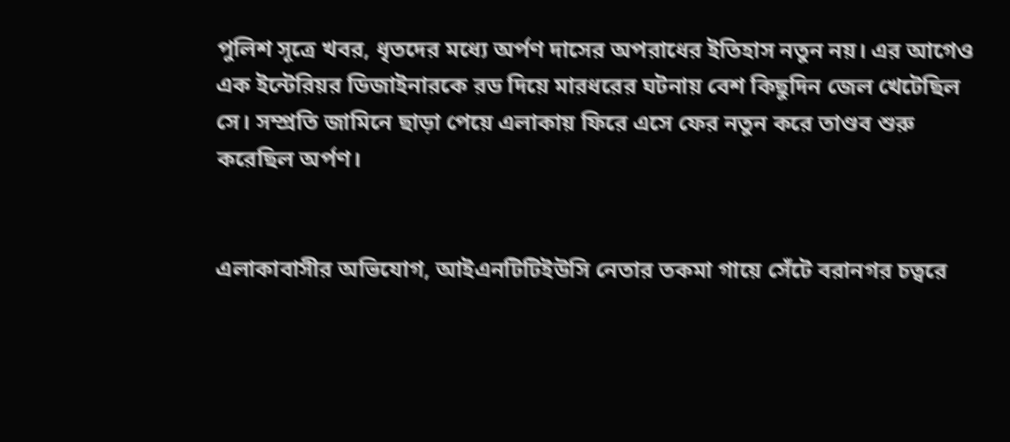পুলিশ সূত্রে খবর, ধৃতদের মধ্যে অর্পণ দাসের অপরাধের ইতিহাস নতুন নয়। এর আগেও এক ইন্টেরিয়র ডিজাইনারকে রড দিয়ে মারধরের ঘটনায় বেশ কিছুদিন জেল খেটেছিল সে। সম্প্রতি জামিনে ছাড়া পেয়ে এলাকায় ফিরে এসে ফের নতুন করে তাণ্ডব শুরু করেছিল অর্পণ।


এলাকাবাসীর অভিযোগ, আইএনটিটিইউসি নেতার তকমা গায়ে সেঁটে বরানগর চত্বরে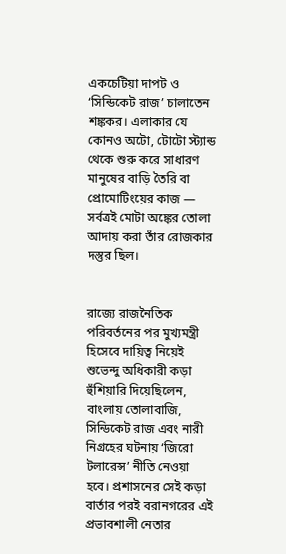একচেটিয়া দাপট ও ‘সিন্ডিকেট রাজ’ চালাতেন শঙ্ককর। এলাকার যে কোনও অটো, টোটো স্ট্যান্ড থেকে শুরু করে সাধারণ মানুষের বাড়ি তৈরি বা প্রোমোটিংয়ের কাজ — সর্বত্রই মোটা অঙ্কের তোলা আদায় করা তাঁর রোজকার দস্তুর ছিল।


রাজ্যে রাজনৈতিক পরিবর্তনের পর মুখ্যমন্ত্রী হিসেবে দায়িত্ব নিয়েই শুভেন্দু অধিকারী কড়া হুঁশিয়ারি দিয়েছিলেন, বাংলায় তোলাবাজি, সিন্ডিকেট রাজ এবং নারী নিগ্রহের ঘটনায় ‘জিরো টলারেন্স’ নীতি নেওয়া হবে। প্রশাসনের সেই কড়া বার্তার পরই বরানগরের এই প্রভাবশালী নেতার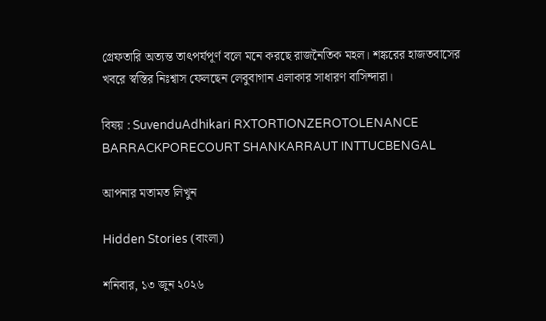গ্রেফতারি অত্যন্ত তাৎপর্যপূর্ণ বলে মনে করছে রাজনৈতিক মহল। শঙ্করের হাজতবাসের খবরে স্বস্তির নিঃশ্বাস ফেলছেন লেবুবাগান এলাকার সাধারণ বাসিন্দারা।

বিষয় : SuvenduAdhikari RXTORTIONZEROTOLENANCE BARRACKPORECOURT SHANKARRAUT INTTUCBENGAL

আপনার মতামত লিখুন

Hidden Stories (বাংলা)

শনিবার, ১৩ জুন ২০২৬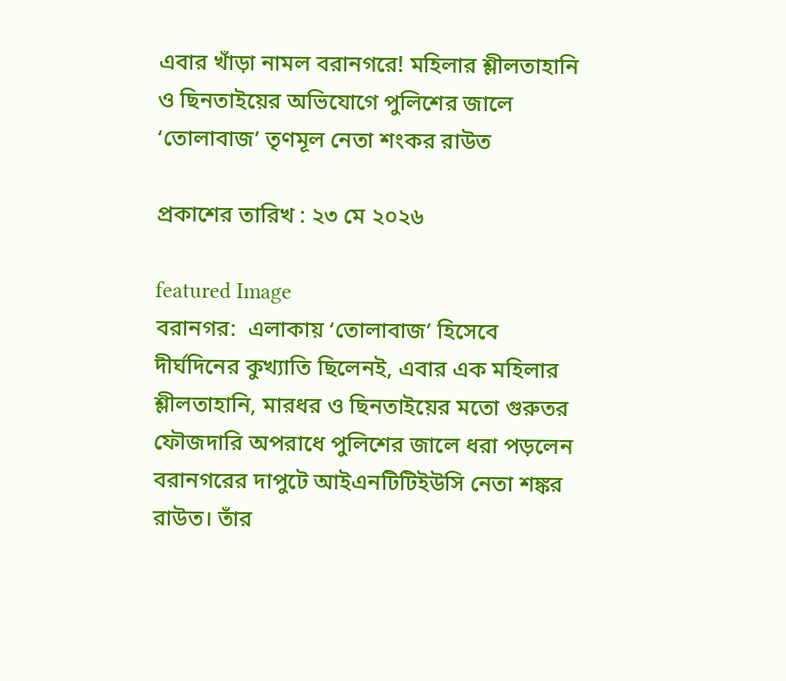এবার খাঁড়া নামল বরানগরে! মহিলার শ্লীলতাহানি ও ছিনতাইয়ের অভিযোগে পুলিশের জালে ‘তোলাবাজ’ তৃণমূল নেতা শংকর রাউত

প্রকাশের তারিখ : ২৩ মে ২০২৬

featured Image
বরানগর:  এলাকায় ‘তোলাবাজ’ হিসেবে দীর্ঘদিনের কুখ্যাতি ছিলেনই, এবার এক মহিলার শ্লীলতাহানি, মারধর ও ছিনতাইয়ের মতো গুরুতর ফৌজদারি অপরাধে পুলিশের জালে ধরা পড়লেন বরানগরের দাপুটে আইএনটিটিইউসি নেতা শঙ্কর রাউত। তাঁর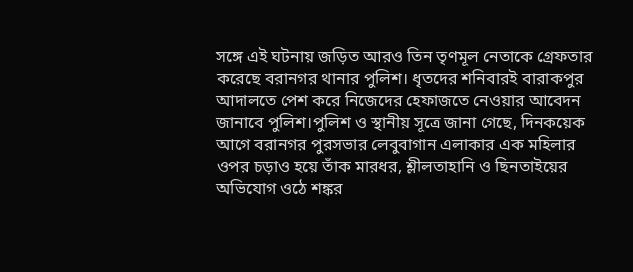সঙ্গে এই ঘটনায় জড়িত আরও তিন তৃণমূল নেতাকে গ্রেফতার করেছে বরানগর থানার পুলিশ। ধৃতদের শনিবারই বারাকপুর আদালতে পেশ করে নিজেদের হেফাজতে নেওয়ার আবেদন জানাবে পুলিশ।পুলিশ ও স্থানীয় সূত্রে জানা গেছে, দিনকয়েক আগে বরানগর পুরসভার লেবুবাগান এলাকার এক মহিলার ওপর চড়াও হয়ে তাঁক মারধর, শ্লীলতাহানি ও ছিনতাইয়ের অভিযোগ ওঠে শঙ্কর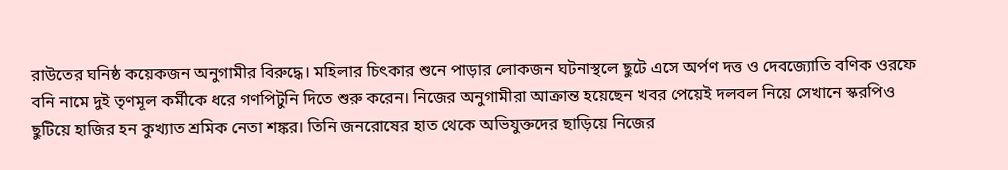রাউতের ঘনিষ্ঠ কয়েকজন অনুগামীর বিরুদ্ধে। মহিলার চিৎকার শুনে পাড়ার লোকজন ঘটনাস্থলে ছুটে এসে অর্পণ দত্ত ও দেবজ্যোতি বণিক ওরফে বনি নামে দুই তৃণমূল কর্মীকে ধরে গণপিটুনি দিতে শুরু করেন। নিজের অনুগামীরা আক্রান্ত হয়েছেন খবর পেয়েই দলবল নিয়ে সেখানে স্করপিও ছুটিয়ে হাজির হন কুখ্যাত শ্রমিক নেতা শঙ্কর। তিনি জনরোষের হাত থেকে অভিযুক্তদের ছাড়িয়ে নিজের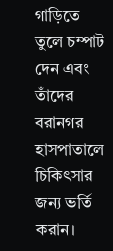গাড়িতে তুলে চম্পাট দেন এবং তাঁদের বরানগর হাসপাতালে চিকিৎসার জন্য ভর্তি করান।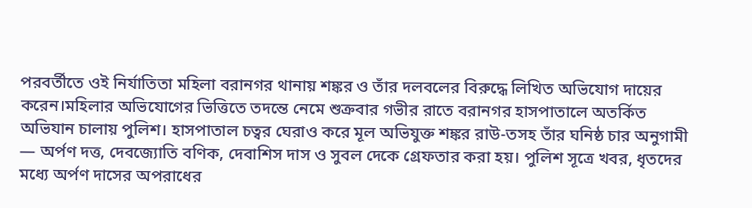পরবর্তীতে ওই নির্যাতিতা মহিলা বরানগর থানায় শঙ্কর ও তাঁর দলবলের বিরুদ্ধে লিখিত অভিযোগ দায়ের করেন।মহিলার অভিযোগের ভিত্তিতে তদন্তে নেমে শুক্রবার গভীর রাতে বরানগর হাসপাতালে অতর্কিত অভিযান চালায় পুলিশ। হাসপাতাল চত্বর ঘেরাও করে মূল অভিযুক্ত শঙ্কর রাউ-তসহ তাঁর ঘনিষ্ঠ চার অনুগামী — অর্পণ দত্ত, দেবজ্যোতি বণিক, দেবাশিস দাস ও সুবল দেকে গ্রেফতার করা হয়। পুলিশ সূত্রে খবর, ধৃতদের মধ্যে অর্পণ দাসের অপরাধের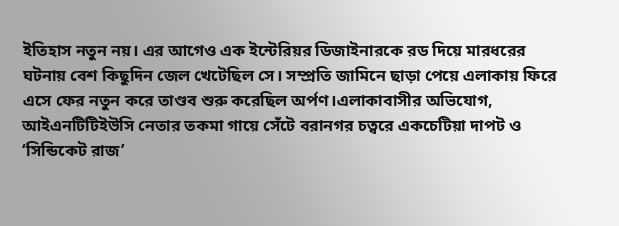ইতিহাস নতুন নয়। এর আগেও এক ইন্টেরিয়র ডিজাইনারকে রড দিয়ে মারধরের ঘটনায় বেশ কিছুদিন জেল খেটেছিল সে। সম্প্রতি জামিনে ছাড়া পেয়ে এলাকায় ফিরে এসে ফের নতুন করে তাণ্ডব শুরু করেছিল অর্পণ।এলাকাবাসীর অভিযোগ, আইএনটিটিইউসি নেতার তকমা গায়ে সেঁটে বরানগর চত্বরে একচেটিয়া দাপট ও ‘সিন্ডিকেট রাজ’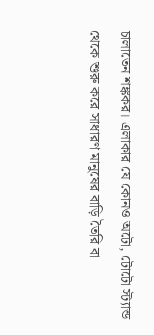চালাতেন শঙ্ককর। এলাকার যে কোনও অটো, টোটো স্ট্যান্ড থেকে শুরু করে সাধারণ মানুষের বাড়ি তৈরি বা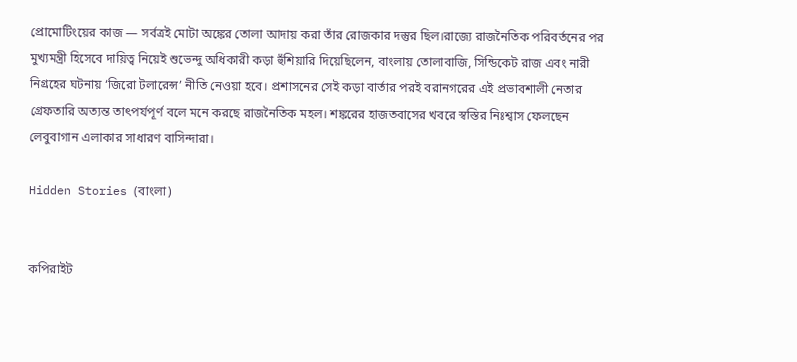প্রোমোটিংয়ের কাজ — সর্বত্রই মোটা অঙ্কের তোলা আদায় করা তাঁর রোজকার দস্তুর ছিল।রাজ্যে রাজনৈতিক পরিবর্তনের পর মুখ্যমন্ত্রী হিসেবে দায়িত্ব নিয়েই শুভেন্দু অধিকারী কড়া হুঁশিয়ারি দিয়েছিলেন, বাংলায় তোলাবাজি, সিন্ডিকেট রাজ এবং নারী নিগ্রহের ঘটনায় ‘জিরো টলারেন্স’ নীতি নেওয়া হবে। প্রশাসনের সেই কড়া বার্তার পরই বরানগরের এই প্রভাবশালী নেতার গ্রেফতারি অত্যন্ত তাৎপর্যপূর্ণ বলে মনে করছে রাজনৈতিক মহল। শঙ্করের হাজতবাসের খবরে স্বস্তির নিঃশ্বাস ফেলছেন লেবুবাগান এলাকার সাধারণ বাসিন্দারা।

Hidden Stories (বাংলা)


কপিরাইট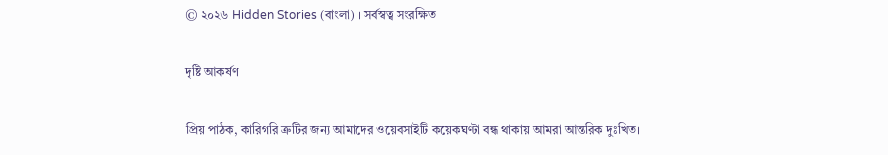© ২০২৬ Hidden Stories (বাংলা) । সর্বস্বত্ব সংরক্ষিত

দৃষ্টি আকর্ষণ

প্রিয় পাঠক, কারিগরি ত্রুটির জন্য আমাদের ওয়েবসাইটি কয়েকঘণ্টা বন্ধ থাকায় আমরা আন্তরিক দুঃখিত।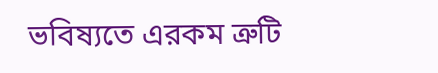ভবিষ্যতে এরকম ত্রুটি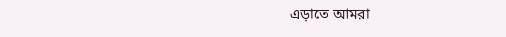এড়াতে আমরা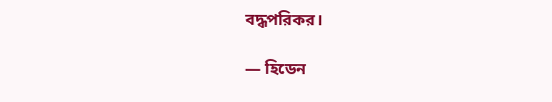বদ্ধপরিকর।

— হিডেন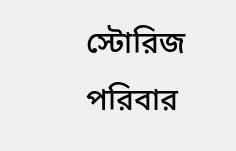স্টোরিজ পরিবার